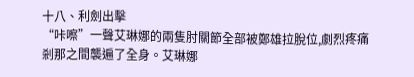十八、利劍出擊
“咔嚓”一聲艾琳娜的兩隻肘關節全部被鄭雄拉脫位,劇烈疼痛剎那之間襲遍了全身。艾琳娜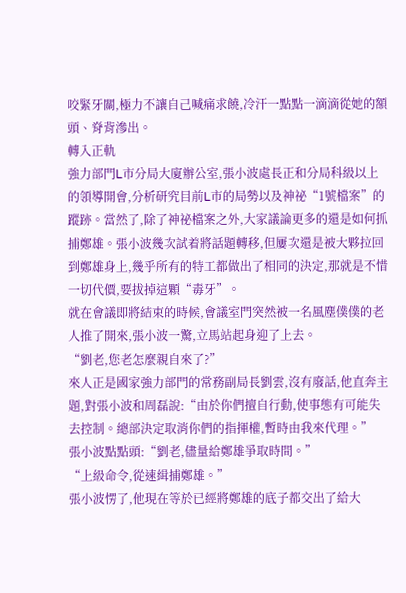咬緊牙關,極力不讓自己喊痛求饒,冷汗一點點一滴滴從她的額頭、脊背滲出。
轉入正軌
強力部門L市分局大廈辦公室,張小波處長正和分局科級以上的領導開會,分析研究目前L市的局勢以及神祕“1號檔案”的蹤跡。當然了,除了神祕檔案之外,大家議論更多的還是如何抓捕鄭雄。張小波幾次試着將話題轉移,但屢次還是被大夥拉回到鄭雄身上,幾乎所有的特工都做出了相同的決定,那就是不惜一切代價,要拔掉這顆“毒牙”。
就在會議即將結束的時候,會議室門突然被一名風塵僕僕的老人推了開來,張小波一驚,立馬站起身迎了上去。
“劉老,您老怎麼親自來了?”
來人正是國家強力部門的常務副局長劉雲,沒有廢話,他直奔主題,對張小波和周磊說:“由於你們擅自行動,使事態有可能失去控制。總部決定取消你們的指揮權,暫時由我來代理。”
張小波點點頭:“劉老,儘量給鄭雄爭取時間。”
“上級命令,從速緝捕鄭雄。”
張小波愣了,他現在等於已經將鄭雄的底子都交出了給大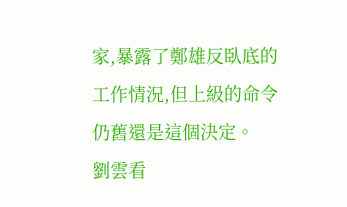家,暴露了鄭雄反臥底的工作情況,但上級的命令仍舊還是這個決定。
劉雲看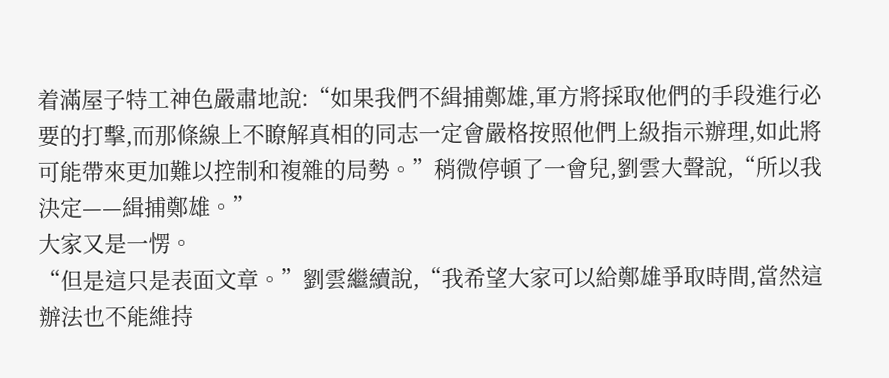着滿屋子特工神色嚴肅地說:“如果我們不緝捕鄭雄,軍方將採取他們的手段進行必要的打擊,而那條線上不瞭解真相的同志一定會嚴格按照他們上級指示辦理,如此將可能帶來更加難以控制和複雜的局勢。”稍微停頓了一會兒,劉雲大聲說,“所以我決定——緝捕鄭雄。”
大家又是一愣。
“但是這只是表面文章。”劉雲繼續說,“我希望大家可以給鄭雄爭取時間,當然這辦法也不能維持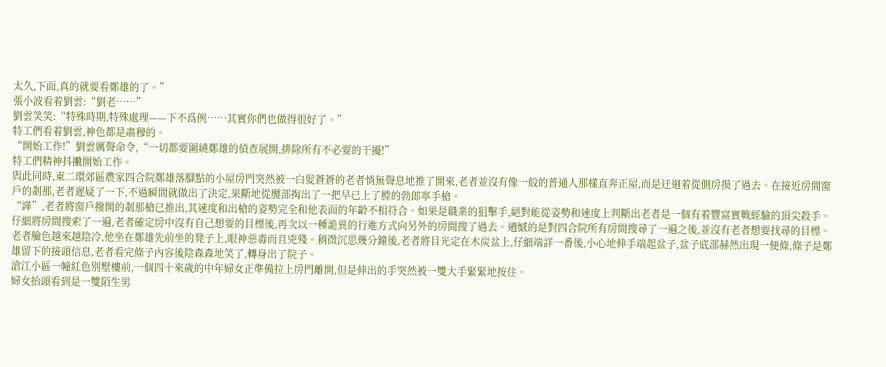太久,下面,真的就要看鄭雄的了。”
張小波看着劉雲:“劉老……”
劉雲笑笑:“特殊時期,特殊處理——下不爲例……其實你們也做得很好了。”
特工們看着劉雲,神色都是肅穆的。
“開始工作!”劉雲厲聲命令,“一切都要圍繞鄭雄的偵查展開,排除所有不必要的干擾!”
特工們精神抖擻開始工作。
與此同時,東二環郊區農家四合院鄭雄落腳點的小屋房門突然被一白髮蒼蒼的老者悄無聲息地推了開來,老者並沒有像一般的普通人那樣直奔正屋,而是迂迴着從側房摸了過去。在接近房間窗戶的剎那,老者遲疑了一下,不過瞬間就做出了決定,果斷地從腰部掏出了一把早已上了膛的勃郎寧手槍。
“譁”,老者將窗戶撥開的剎那槍已推出,其速度和出槍的姿勢完全和他表面的年齡不相符合。如果是職業的狙擊手,絕對能從姿勢和速度上判斷出老者是一個有着豐富實戰經驗的頂尖殺手。
仔細將房間搜索了一遍,老者確定房中沒有自己想要的目標後,再次以一種詭異的行進方式向另外的房間搜了過去。遺憾的是對四合院所有房間搜尋了一遍之後,並沒有老者想要找尋的目標。
老者臉色越來越陰冷,他坐在鄭雄先前坐的凳子上,眼神惡毒而且兇殘。稍微沉思幾分鐘後,老者將目光定在木炭盆上,仔細端詳一番後,小心地伸手端起盆子,盆子底部赫然出現一便條,條子是鄭雄留下的接頭信息,老者看完條子內容後陰森森地笑了,轉身出了院子。
滄江小區一幢紅色別墅樓前,一個四十來歲的中年婦女正準備拉上房門離開,但是伸出的手突然被一雙大手緊緊地按住。
婦女抬頭看到是一雙陌生男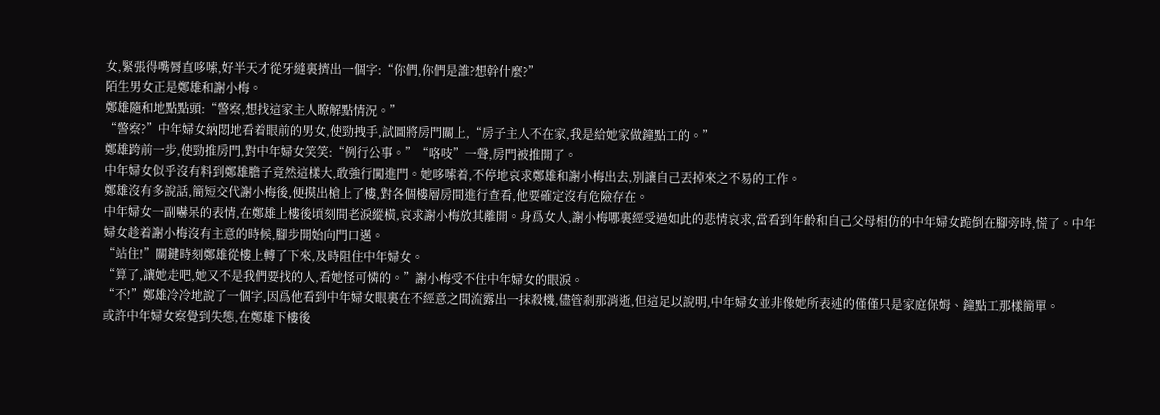女,緊張得嘴脣直哆嗦,好半天才從牙縫裏擠出一個字:“你們,你們是誰?想幹什麼?”
陌生男女正是鄭雄和謝小梅。
鄭雄隨和地點點頭:“警察,想找這家主人瞭解點情況。”
“警察?”中年婦女納悶地看着眼前的男女,使勁拽手,試圖將房門關上,“房子主人不在家,我是給她家做鐘點工的。”
鄭雄跨前一步,使勁推房門,對中年婦女笑笑:“例行公事。”“咯吱”一聲,房門被推開了。
中年婦女似乎沒有料到鄭雄膽子竟然這樣大,敢強行闖進門。她哆嗦着,不停地哀求鄭雄和謝小梅出去,別讓自己丟掉來之不易的工作。
鄭雄沒有多說話,簡短交代謝小梅後,便摸出槍上了樓,對各個樓層房間進行查看,他要確定沒有危險存在。
中年婦女一副嚇呆的表情,在鄭雄上樓後頃刻間老淚縱橫,哀求謝小梅放其離開。身爲女人,謝小梅哪裏經受過如此的悲情哀求,當看到年齡和自己父母相仿的中年婦女跪倒在腳旁時,慌了。中年婦女趁着謝小梅沒有主意的時候,腳步開始向門口邁。
“站住!”關鍵時刻鄭雄從樓上轉了下來,及時阻住中年婦女。
“算了,讓她走吧,她又不是我們要找的人,看她怪可憐的。”謝小梅受不住中年婦女的眼淚。
“不!”鄭雄冷冷地說了一個字,因爲他看到中年婦女眼裏在不經意之間流露出一抹殺機,儘管剎那消逝,但這足以說明,中年婦女並非像她所表述的僅僅只是家庭保姆、鐘點工那樣簡單。
或許中年婦女察覺到失態,在鄭雄下樓後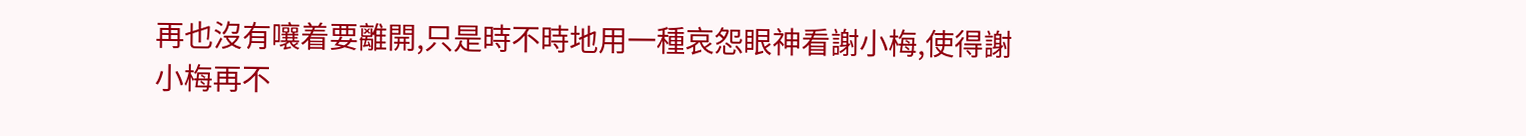再也沒有嚷着要離開,只是時不時地用一種哀怨眼神看謝小梅,使得謝小梅再不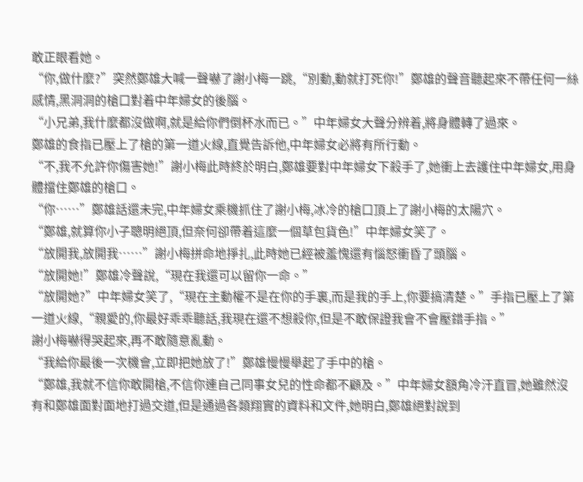敢正眼看她。
“你,做什麼?”突然鄭雄大喊一聲嚇了謝小梅一跳,“別動,動就打死你!”鄭雄的聲音聽起來不帶任何一絲感情,黑洞洞的槍口對着中年婦女的後腦。
“小兄弟,我什麼都沒做啊,就是給你們倒杯水而已。”中年婦女大聲分辨着,將身體轉了過來。
鄭雄的食指已壓上了槍的第一道火線,直覺告訴他,中年婦女必將有所行動。
“不,我不允許你傷害她!”謝小梅此時終於明白,鄭雄要對中年婦女下殺手了,她衝上去護住中年婦女,用身體擋住鄭雄的槍口。
“你……”鄭雄話還未完,中年婦女乘機抓住了謝小梅,冰冷的槍口頂上了謝小梅的太陽穴。
“鄭雄,就算你小子聰明絕頂,但奈何卻帶着這麼一個草包貨色!”中年婦女笑了。
“放開我,放開我……”謝小梅拼命地掙扎,此時她已經被羞愧還有惱怒衝昏了頭腦。
“放開她!”鄭雄冷聲說,“現在我還可以留你一命。”
“放開她?”中年婦女笑了,“現在主動權不是在你的手裏,而是我的手上,你要搞清楚。”手指已壓上了第一道火線,“親愛的,你最好乖乖聽話,我現在還不想殺你,但是不敢保證我會不會壓錯手指。”
謝小梅嚇得哭起來,再不敢隨意亂動。
“我給你最後一次機會,立即把她放了!”鄭雄慢慢舉起了手中的槍。
“鄭雄,我就不信你敢開槍,不信你連自己同事女兒的性命都不顧及。”中年婦女額角冷汗直冒,她雖然沒有和鄭雄面對面地打過交道,但是通過各類翔實的資料和文件,她明白,鄭雄絕對說到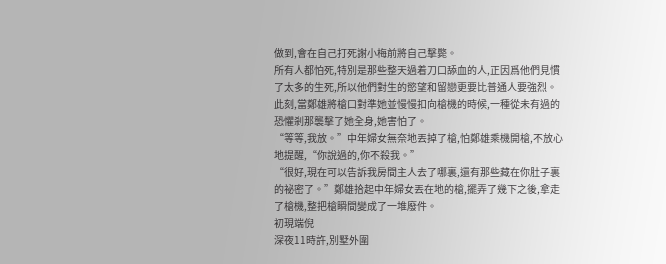做到,會在自己打死謝小梅前將自己擊斃。
所有人都怕死,特別是那些整天過着刀口舔血的人,正因爲他們見慣了太多的生死,所以他們對生的慾望和留戀更要比普通人要強烈。此刻,當鄭雄將槍口對準她並慢慢扣向槍機的時候,一種從未有過的恐懼剎那襲擊了她全身,她害怕了。
“等等,我放。”中年婦女無奈地丟掉了槍,怕鄭雄乘機開槍,不放心地提醒,“你說過的,你不殺我。”
“很好,現在可以告訴我房間主人去了哪裏,還有那些藏在你肚子裏的祕密了。”鄭雄拾起中年婦女丟在地的槍,擺弄了幾下之後,拿走了槍機,整把槍瞬間變成了一堆廢件。
初現端倪
深夜11時許,別墅外圍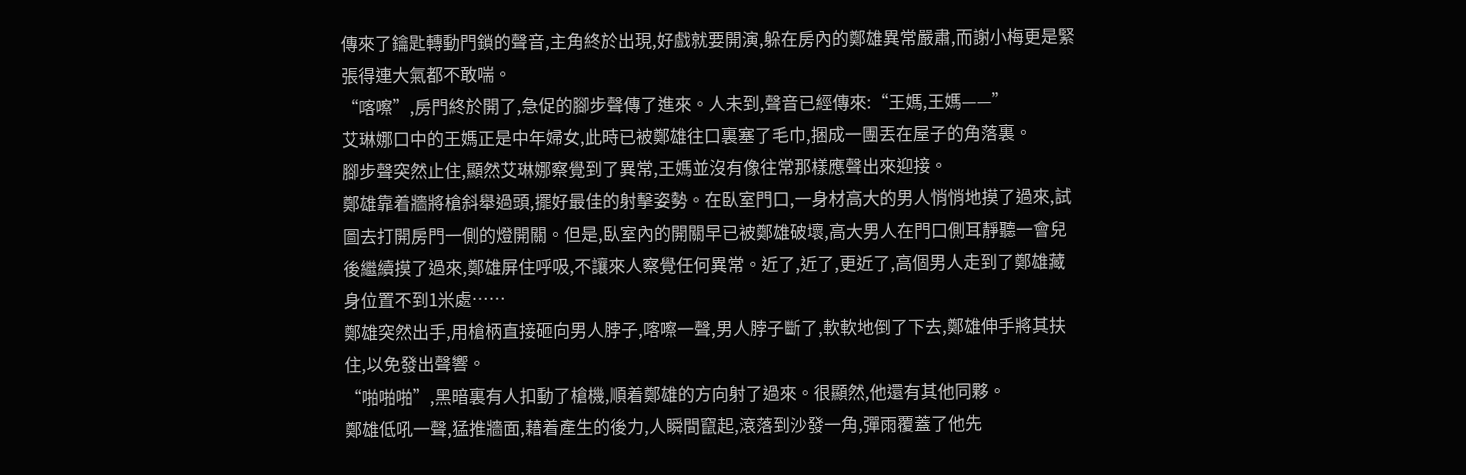傳來了鑰匙轉動門鎖的聲音,主角終於出現,好戲就要開演,躲在房內的鄭雄異常嚴肅,而謝小梅更是緊張得連大氣都不敢喘。
“喀嚓”,房門終於開了,急促的腳步聲傳了進來。人未到,聲音已經傳來:“王媽,王媽——”
艾琳娜口中的王媽正是中年婦女,此時已被鄭雄往口裏塞了毛巾,捆成一團丟在屋子的角落裏。
腳步聲突然止住,顯然艾琳娜察覺到了異常,王媽並沒有像往常那樣應聲出來迎接。
鄭雄靠着牆將槍斜舉過頭,擺好最佳的射擊姿勢。在臥室門口,一身材高大的男人悄悄地摸了過來,試圖去打開房門一側的燈開關。但是,臥室內的開關早已被鄭雄破壞,高大男人在門口側耳靜聽一會兒後繼續摸了過來,鄭雄屏住呼吸,不讓來人察覺任何異常。近了,近了,更近了,高個男人走到了鄭雄藏身位置不到1米處……
鄭雄突然出手,用槍柄直接砸向男人脖子,喀嚓一聲,男人脖子斷了,軟軟地倒了下去,鄭雄伸手將其扶住,以免發出聲響。
“啪啪啪”,黑暗裏有人扣動了槍機,順着鄭雄的方向射了過來。很顯然,他還有其他同夥。
鄭雄低吼一聲,猛推牆面,藉着產生的後力,人瞬間竄起,滾落到沙發一角,彈雨覆蓋了他先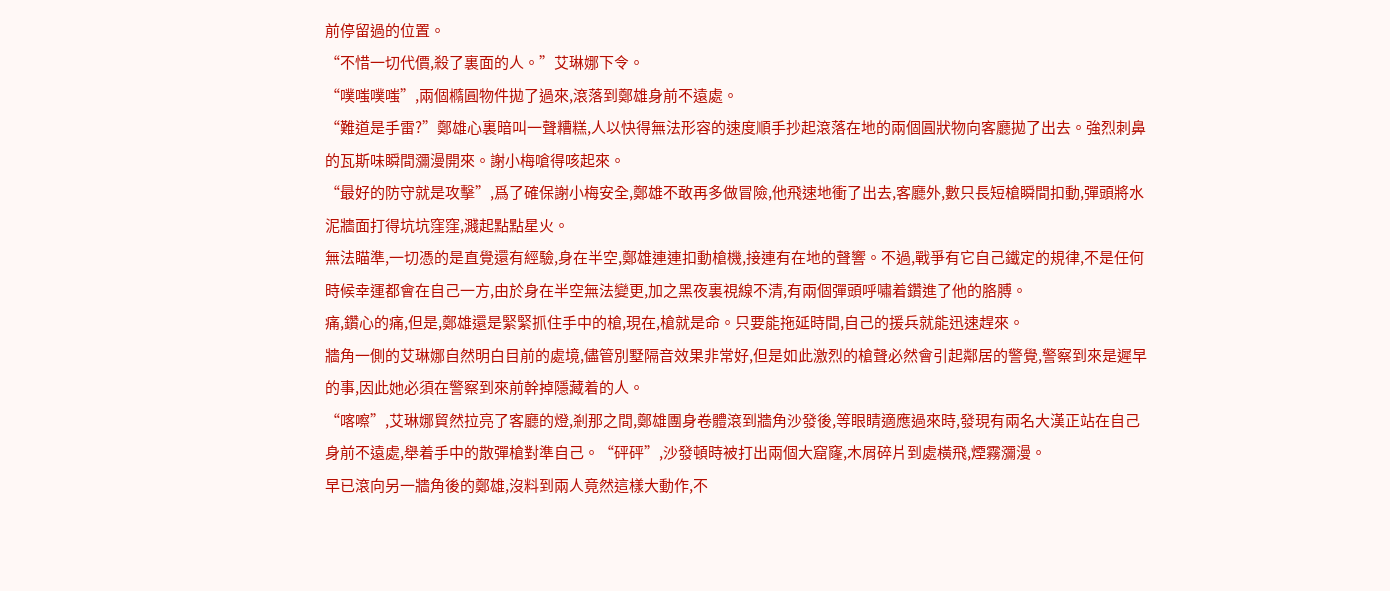前停留過的位置。
“不惜一切代價,殺了裏面的人。”艾琳娜下令。
“噗嗤噗嗤”,兩個橢圓物件拋了過來,滾落到鄭雄身前不遠處。
“難道是手雷?”鄭雄心裏暗叫一聲糟糕,人以快得無法形容的速度順手抄起滾落在地的兩個圓狀物向客廳拋了出去。強烈刺鼻的瓦斯味瞬間瀰漫開來。謝小梅嗆得咳起來。
“最好的防守就是攻擊”,爲了確保謝小梅安全,鄭雄不敢再多做冒險,他飛速地衝了出去,客廳外,數只長短槍瞬間扣動,彈頭將水泥牆面打得坑坑窪窪,濺起點點星火。
無法瞄準,一切憑的是直覺還有經驗,身在半空,鄭雄連連扣動槍機,接連有在地的聲響。不過,戰爭有它自己鐵定的規律,不是任何時候幸運都會在自己一方,由於身在半空無法變更,加之黑夜裏視線不清,有兩個彈頭呼嘯着鑽進了他的胳膊。
痛,鑽心的痛,但是,鄭雄還是緊緊抓住手中的槍,現在,槍就是命。只要能拖延時間,自己的援兵就能迅速趕來。
牆角一側的艾琳娜自然明白目前的處境,儘管別墅隔音效果非常好,但是如此激烈的槍聲必然會引起鄰居的警覺,警察到來是遲早的事,因此她必須在警察到來前幹掉隱藏着的人。
“喀嚓”,艾琳娜貿然拉亮了客廳的燈,剎那之間,鄭雄團身卷體滾到牆角沙發後,等眼睛適應過來時,發現有兩名大漢正站在自己身前不遠處,舉着手中的散彈槍對準自己。“砰砰”,沙發頓時被打出兩個大窟窿,木屑碎片到處橫飛,煙霧瀰漫。
早已滾向另一牆角後的鄭雄,沒料到兩人竟然這樣大動作,不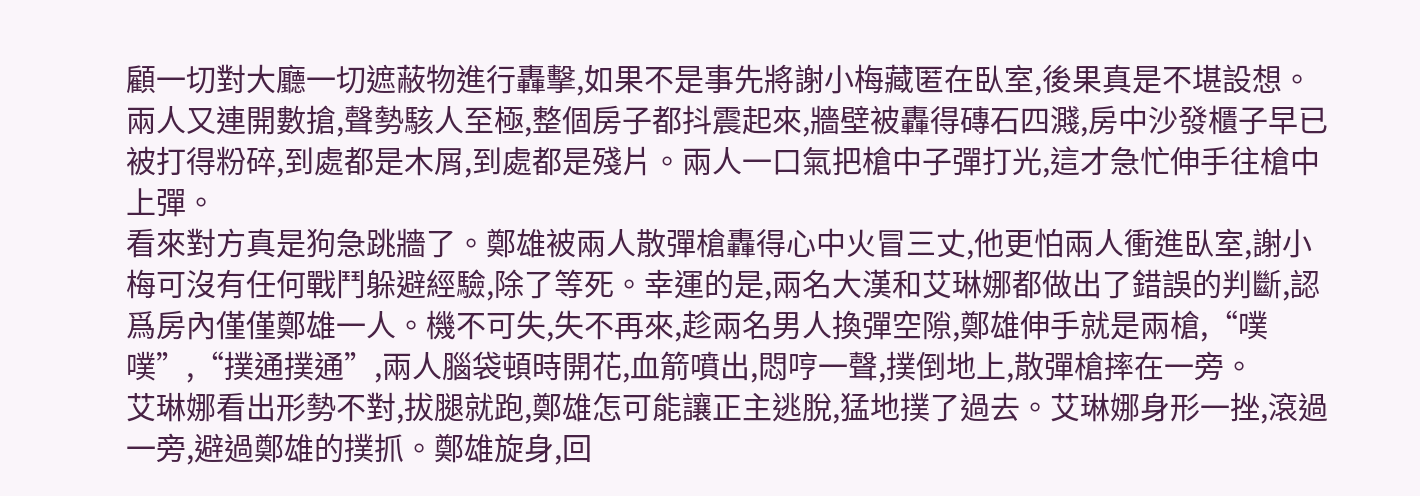顧一切對大廳一切遮蔽物進行轟擊,如果不是事先將謝小梅藏匿在臥室,後果真是不堪設想。
兩人又連開數搶,聲勢駭人至極,整個房子都抖震起來,牆壁被轟得磚石四濺,房中沙發櫃子早已被打得粉碎,到處都是木屑,到處都是殘片。兩人一口氣把槍中子彈打光,這才急忙伸手往槍中上彈。
看來對方真是狗急跳牆了。鄭雄被兩人散彈槍轟得心中火冒三丈,他更怕兩人衝進臥室,謝小梅可沒有任何戰鬥躲避經驗,除了等死。幸運的是,兩名大漢和艾琳娜都做出了錯誤的判斷,認爲房內僅僅鄭雄一人。機不可失,失不再來,趁兩名男人換彈空隙,鄭雄伸手就是兩槍,“噗噗”,“撲通撲通”,兩人腦袋頓時開花,血箭噴出,悶哼一聲,撲倒地上,散彈槍摔在一旁。
艾琳娜看出形勢不對,拔腿就跑,鄭雄怎可能讓正主逃脫,猛地撲了過去。艾琳娜身形一挫,滾過一旁,避過鄭雄的撲抓。鄭雄旋身,回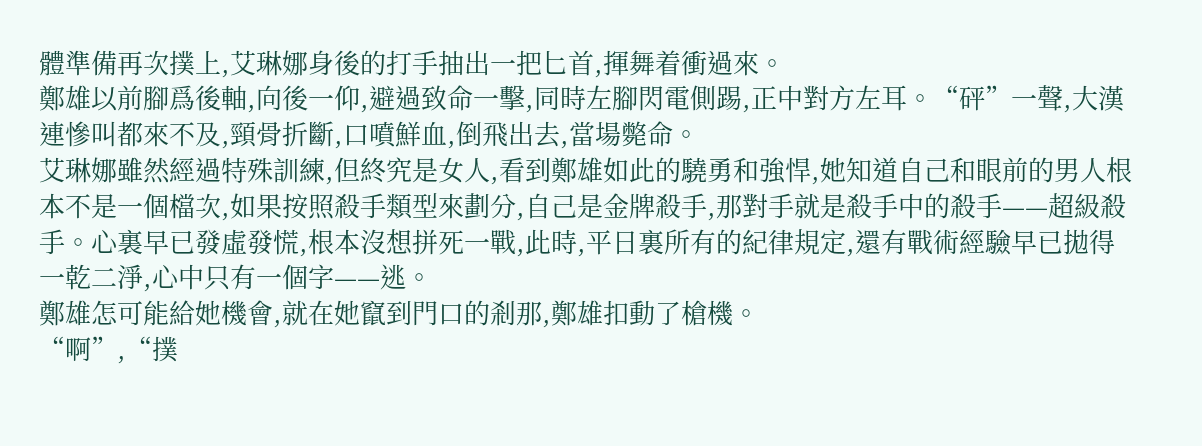體準備再次撲上,艾琳娜身後的打手抽出一把匕首,揮舞着衝過來。
鄭雄以前腳爲後軸,向後一仰,避過致命一擊,同時左腳閃電側踢,正中對方左耳。“砰”一聲,大漢連慘叫都來不及,頸骨折斷,口噴鮮血,倒飛出去,當場斃命。
艾琳娜雖然經過特殊訓練,但終究是女人,看到鄭雄如此的驍勇和強悍,她知道自己和眼前的男人根本不是一個檔次,如果按照殺手類型來劃分,自己是金牌殺手,那對手就是殺手中的殺手——超級殺手。心裏早已發虛發慌,根本沒想拼死一戰,此時,平日裏所有的紀律規定,還有戰術經驗早已拋得一乾二淨,心中只有一個字——逃。
鄭雄怎可能給她機會,就在她竄到門口的剎那,鄭雄扣動了槍機。
“啊”,“撲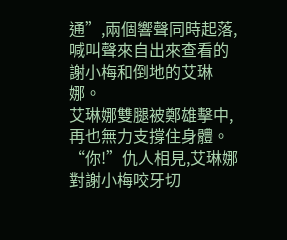通”,兩個響聲同時起落,喊叫聲來自出來查看的謝小梅和倒地的艾琳娜。
艾琳娜雙腿被鄭雄擊中,再也無力支撐住身體。
“你!”仇人相見,艾琳娜對謝小梅咬牙切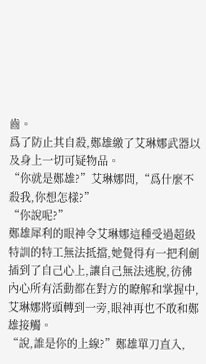齒。
爲了防止其自殺,鄭雄繳了艾琳娜武器以及身上一切可疑物品。
“你就是鄭雄?”艾琳娜問,“爲什麼不殺我,你想怎樣?”
“你說呢?”
鄭雄犀利的眼神令艾琳娜這種受過超級特訓的特工無法抵擋,她覺得有一把利劍插到了自己心上,讓自己無法逃脫,彷彿內心所有活動都在對方的瞭解和掌握中,艾琳娜將頭轉到一旁,眼神再也不敢和鄭雄接觸。
“說,誰是你的上線?”鄭雄單刀直入,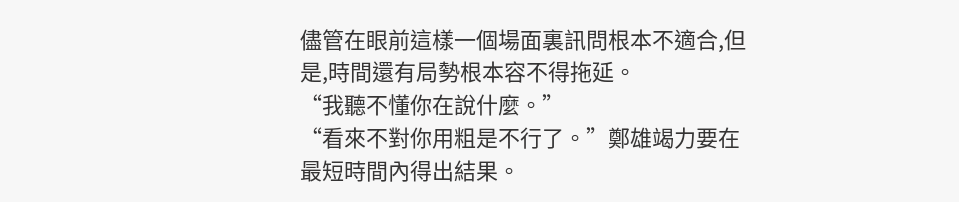儘管在眼前這樣一個場面裏訊問根本不適合,但是,時間還有局勢根本容不得拖延。
“我聽不懂你在說什麼。”
“看來不對你用粗是不行了。”鄭雄竭力要在最短時間內得出結果。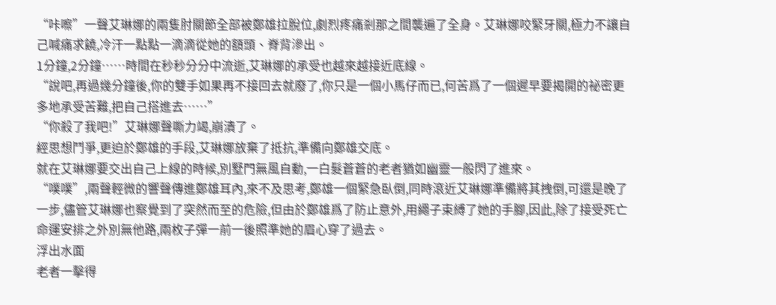“咔嚓”一聲艾琳娜的兩隻肘關節全部被鄭雄拉脫位,劇烈疼痛剎那之間襲遍了全身。艾琳娜咬緊牙關,極力不讓自己喊痛求饒,冷汗一點點一滴滴從她的額頭、脊背滲出。
1分鐘,2分鐘……時間在秒秒分分中流逝,艾琳娜的承受也越來越接近底線。
“說吧,再過幾分鐘後,你的雙手如果再不接回去就廢了,你只是一個小馬仔而已,何苦爲了一個遲早要揭開的祕密更多地承受苦難,把自己搭進去……”
“你殺了我吧!”艾琳娜聲嘶力竭,崩潰了。
經思想鬥爭,更迫於鄭雄的手段,艾琳娜放棄了抵抗,準備向鄭雄交底。
就在艾琳娜要交出自己上線的時候,別墅門無風自動,一白髮蒼蒼的老者猶如幽靈一般閃了進來。
“噗噗”,兩聲輕微的響聲傳進鄭雄耳內,來不及思考,鄭雄一個緊急臥倒,同時滾近艾琳娜準備將其拽倒,可還是晚了一步,儘管艾琳娜也察覺到了突然而至的危險,但由於鄭雄爲了防止意外,用繩子束縛了她的手腳,因此,除了接受死亡命運安排之外別無他路,兩枚子彈一前一後照準她的眉心穿了過去。
浮出水面
老者一擊得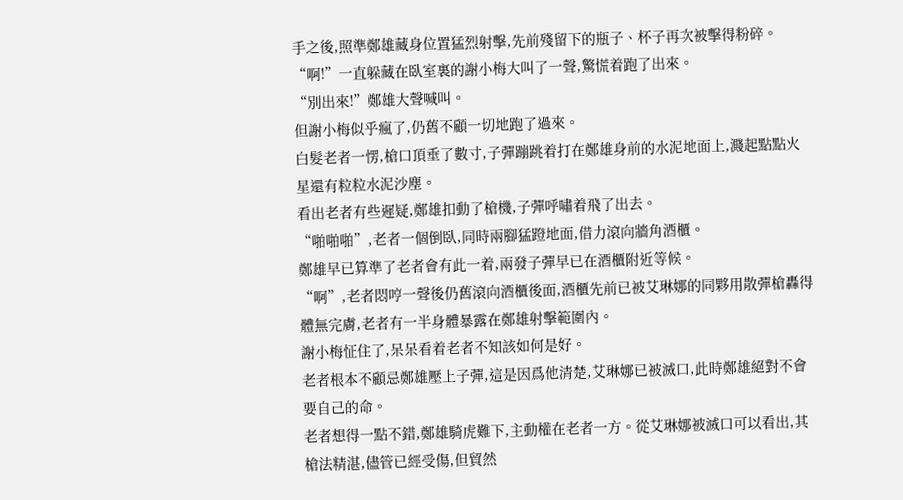手之後,照準鄭雄藏身位置猛烈射擊,先前殘留下的瓶子、杯子再次被擊得粉碎。
“啊!”一直躲藏在臥室裏的謝小梅大叫了一聲,驚慌着跑了出來。
“別出來!”鄭雄大聲喊叫。
但謝小梅似乎瘋了,仍舊不顧一切地跑了過來。
白髮老者一愣,槍口頂垂了數寸,子彈蹦跳着打在鄭雄身前的水泥地面上,濺起點點火星還有粒粒水泥沙塵。
看出老者有些遲疑,鄭雄扣動了槍機,子彈呼嘯着飛了出去。
“啪啪啪”,老者一個倒臥,同時兩腳猛蹬地面,借力滾向牆角酒櫃。
鄭雄早已算準了老者會有此一着,兩發子彈早已在酒櫃附近等候。
“啊”,老者悶哼一聲後仍舊滾向酒櫃後面,酒櫃先前已被艾琳娜的同夥用散彈槍轟得體無完膚,老者有一半身體暴露在鄭雄射擊範圍內。
謝小梅怔住了,呆呆看着老者不知該如何是好。
老者根本不顧忌鄭雄壓上子彈,這是因爲他清楚,艾琳娜已被滅口,此時鄭雄絕對不會要自己的命。
老者想得一點不錯,鄭雄騎虎難下,主動權在老者一方。從艾琳娜被滅口可以看出,其槍法精湛,儘管已經受傷,但貿然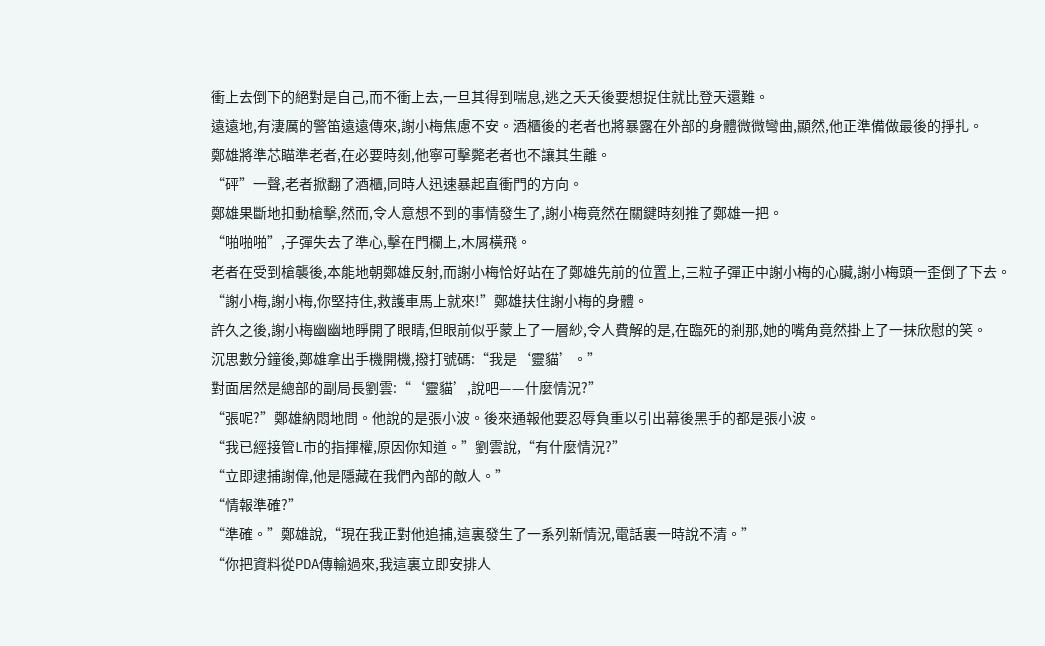衝上去倒下的絕對是自己,而不衝上去,一旦其得到喘息,逃之夭夭後要想捉住就比登天還難。
遠遠地,有淒厲的警笛遠遠傳來,謝小梅焦慮不安。酒櫃後的老者也將暴露在外部的身體微微彎曲,顯然,他正準備做最後的掙扎。
鄭雄將準芯瞄準老者,在必要時刻,他寧可擊斃老者也不讓其生離。
“砰”一聲,老者掀翻了酒櫃,同時人迅速暴起直衝門的方向。
鄭雄果斷地扣動槍擊,然而,令人意想不到的事情發生了,謝小梅竟然在關鍵時刻推了鄭雄一把。
“啪啪啪”,子彈失去了準心,擊在門欄上,木屑橫飛。
老者在受到槍襲後,本能地朝鄭雄反射,而謝小梅恰好站在了鄭雄先前的位置上,三粒子彈正中謝小梅的心臟,謝小梅頭一歪倒了下去。
“謝小梅,謝小梅,你堅持住,救護車馬上就來!”鄭雄扶住謝小梅的身體。
許久之後,謝小梅幽幽地睜開了眼睛,但眼前似乎蒙上了一層紗,令人費解的是,在臨死的剎那,她的嘴角竟然掛上了一抹欣慰的笑。
沉思數分鐘後,鄭雄拿出手機開機,撥打號碼:“我是‘靈貓’。”
對面居然是總部的副局長劉雲:“‘靈貓’,說吧——什麼情況?”
“張呢?”鄭雄納悶地問。他說的是張小波。後來通報他要忍辱負重以引出幕後黑手的都是張小波。
“我已經接管L市的指揮權,原因你知道。”劉雲說,“有什麼情況?”
“立即逮捕謝偉,他是隱藏在我們內部的敵人。”
“情報準確?”
“準確。”鄭雄說,“現在我正對他追捕,這裏發生了一系列新情況,電話裏一時說不清。”
“你把資料從PDA傳輸過來,我這裏立即安排人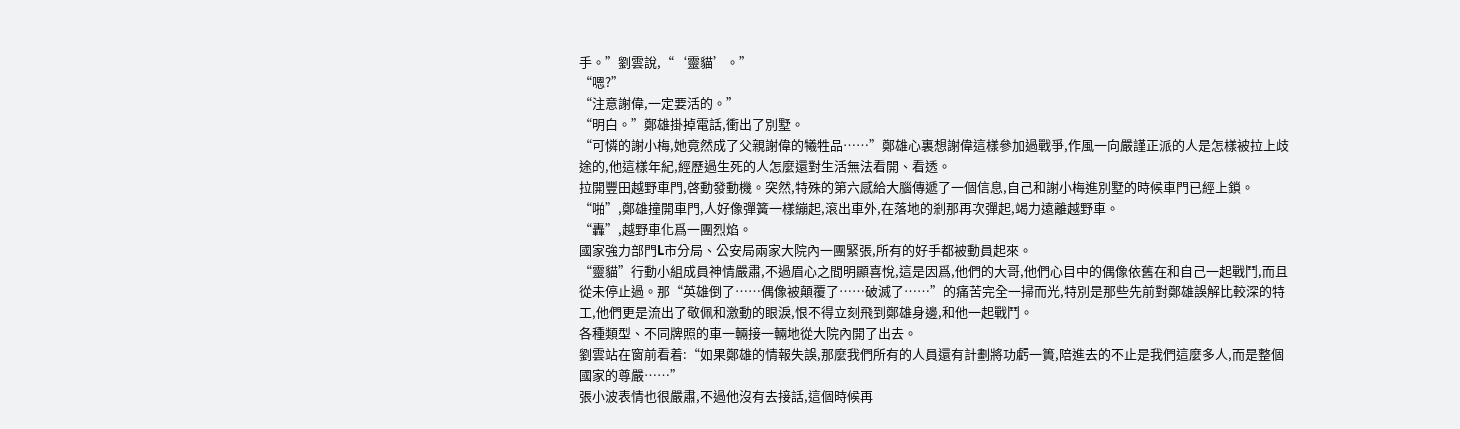手。”劉雲說,“‘靈貓’。”
“嗯?”
“注意謝偉,一定要活的。”
“明白。”鄭雄掛掉電話,衝出了別墅。
“可憐的謝小梅,她竟然成了父親謝偉的犧牲品……”鄭雄心裏想謝偉這樣參加過戰爭,作風一向嚴謹正派的人是怎樣被拉上歧途的,他這樣年紀,經歷過生死的人怎麼還對生活無法看開、看透。
拉開豐田越野車門,啓動發動機。突然,特殊的第六感給大腦傳遞了一個信息,自己和謝小梅進別墅的時候車門已經上鎖。
“啪”,鄭雄撞開車門,人好像彈簧一樣繃起,滾出車外,在落地的剎那再次彈起,竭力遠離越野車。
“轟”,越野車化爲一團烈焰。
國家強力部門L市分局、公安局兩家大院內一團緊張,所有的好手都被動員起來。
“靈貓”行動小組成員神情嚴肅,不過眉心之間明顯喜悅,這是因爲,他們的大哥,他們心目中的偶像依舊在和自己一起戰鬥,而且從未停止過。那“英雄倒了……偶像被顛覆了……破滅了……”的痛苦完全一掃而光,特別是那些先前對鄭雄誤解比較深的特工,他們更是流出了敬佩和激動的眼淚,恨不得立刻飛到鄭雄身邊,和他一起戰鬥。
各種類型、不同牌照的車一輛接一輛地從大院內開了出去。
劉雲站在窗前看着:“如果鄭雄的情報失誤,那麼我們所有的人員還有計劃將功虧一簣,陪進去的不止是我們這麼多人,而是整個國家的尊嚴……”
張小波表情也很嚴肅,不過他沒有去接話,這個時候再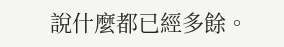說什麼都已經多餘。